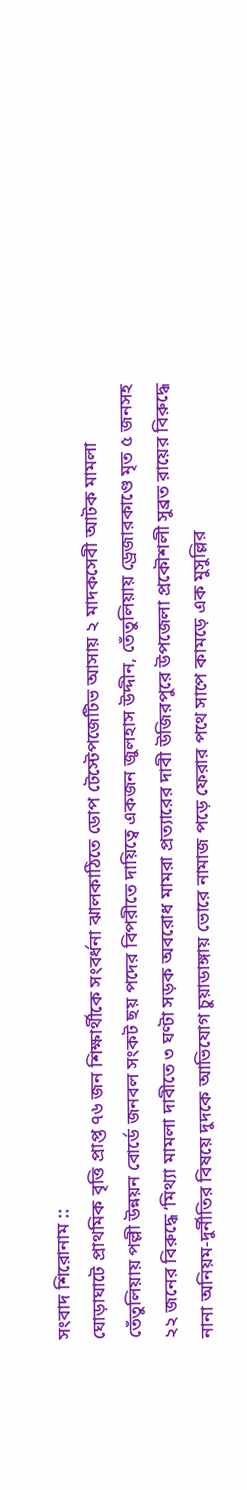সংবাদ শিরোনাম ::
ঘোড়াঘাটে প্রাথমিক বৃত্তি প্রাপ্ত ৭৬ জন শিক্ষার্থীকে সংবর্ধনা ঝালকাঠিতে ডোপ টেস্টেপজেটিভ আসায় ২ মাদকসেবী আটক মামলা তেঁতুলিয়ায় পল্লী উন্নয়ন বোর্ডে জনবল সংকট ছয় পদের বিপরীতে দায়িত্বে একজন জুলহাস উদ্দীন, তেঁতুলিয়ায় ড্রেজারকাণ্ডে মৃত ৫ জনসহ ২২ জনের বিরুদ্ধে ‘মিথ্যা মামলা দাবীতে ৩ ঘণ্টা সড়ক অবরোধ মামরা প্রত্যারের দাবী উজিরপুরে উপজেলা প্রকৌশলী সুব্রত রায়ের বিরুদ্ধে নানা অনিয়ম-দুর্নীতির বিষয়ে দুদকে আভিযোগ চুয়াডাঙ্গায় ভোরে নামাজ পড়ে ফেরার পথে সাপে কামড়ে এক মুসুল্লির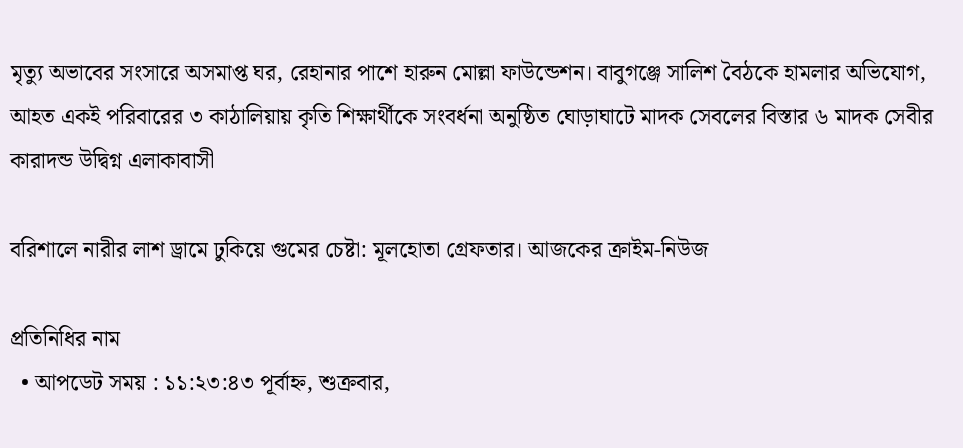মৃত্যু অভাবের সংসারে অসমাপ্ত ঘর, রেহানার পাশে হারুন মোল্লা ফাউন্ডেশন। বাবুগঞ্জে সালিশ বৈঠকে হামলার অভিযোগ, আহত একই পরিবারের ৩ কাঠালিয়ায় কৃতি শিক্ষার্থীকে সংবর্ধনা অনুষ্ঠিত ঘোড়াঘাটে মাদক সেবলের বিস্তার ৬ মাদক সেবীর কারাদন্ড উদ্বিগ্ন এলাকাবাসী

বরিশালে নারীর লাশ ড্রামে ঢুকিয়ে গুমের চেষ্টা: মূলহোতা গ্রেফতার। আজকের ক্রাইম-নিউজ

প্রতিনিধির নাম
  • আপডেট সময় : ১১:২৩:৪৩ পূর্বাহ্ন, শুক্রবার,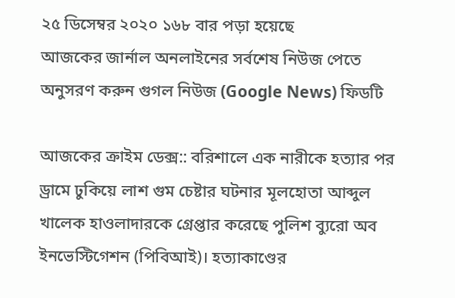২৫ ডিসেম্বর ২০২০ ১৬৮ বার পড়া হয়েছে
আজকের জার্নাল অনলাইনের সর্বশেষ নিউজ পেতে অনুসরণ করুন গুগল নিউজ (Google News) ফিডটি

আজকের ক্রাইম ডেক্স:: বরিশালে এক নারীকে হত্যার পর ড্রামে ঢুকিয়ে লাশ গুম চেষ্টার ঘটনার মূলহোতা আব্দুল খালেক হাওলাদারকে গ্রেপ্তার করেছে পুলিশ ব্যুরো অব ইনভেস্টিগেশন (পিবিআই)। হত্যাকাণ্ডের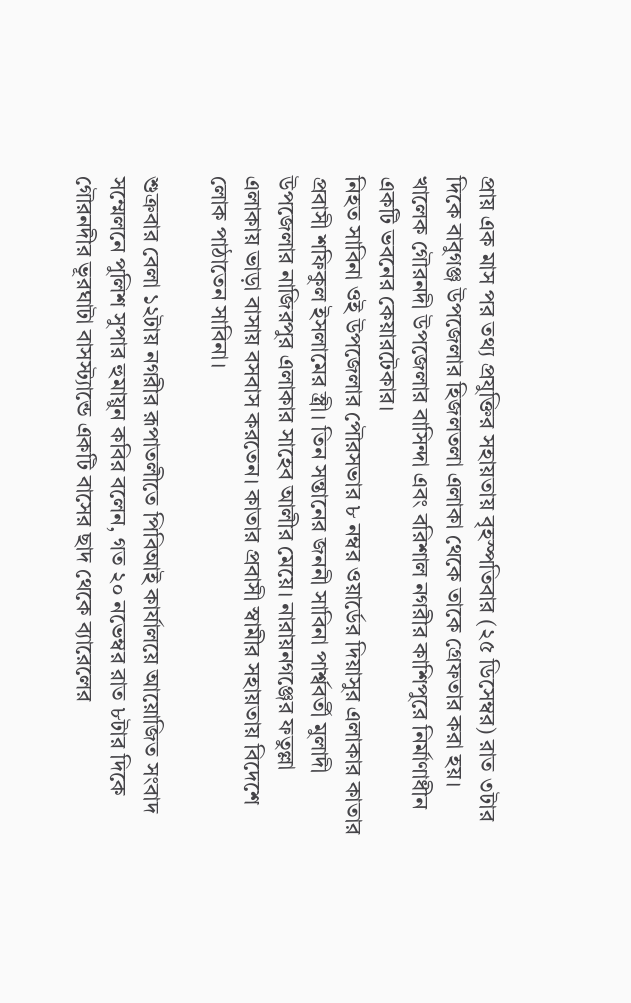প্রায় এক মাস পর তথ্য প্রযুক্তির সহায়তায় বৃহস্পতিবার (২৫ ডিসেম্বর) রাত ৩টার দিকে বাবুগঞ্জ উপজেলার হিজলতলা এলাকা থেকে তাকে গ্রেফতার করা হয়। খালেক গৌরনদী উপজেলার বাসিন্দা এবং বরিশাল নগরীর কাশিপুরে নির্মাণাধীন একটি ভবনের কেয়ারটেকার।
নিহত সাবিনা ওই উপজেলার পৌরসভার ৮ নম্বর ওয়ার্ডের দিয়াসুর এলাকার কাতার প্রবাসী শফিকুল ইসলামের স্ত্রী। তিন সন্তানের জননী সাবিনা পার্শ্ববর্তী মুলাদী উপজেলার নাজিরপুর এলাকার সাহেব আলীর মেয়ে। নারায়নগঞ্জের ফতুল্লা এলাকায় ভাড়া বাসায় বসবাস করতেন। কাতার প্রবাসী স্বামীর সহায়তায় বিদেশে লোক পাঠাতেন সাবিনা।

শুক্রবার বেলা ১২টায় নগরীর রূপাতলীতে পিবিআই কার্যালয়ে আয়োজিত সংবাদ সম্মেলনে পুলিশ সুপার হুমায়ুন কবির বলেন, গত ২০ নভেম্বর রাত ৮টার দিকে গৌরনদীর ভূরঘাটা বাসস্ট্যান্ডে একটি বাসের ছাদ থেকে ব্যারেলের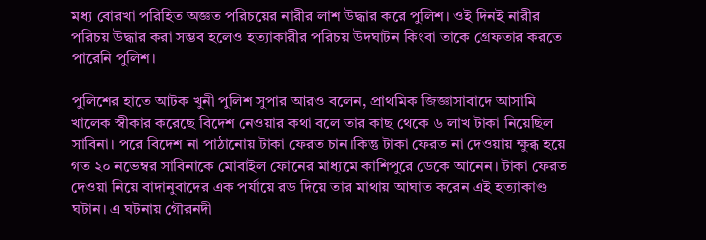মধ্য বোরখা পরিহিত অজ্ঞত পরিচয়ের নারীর লাশ উদ্ধার করে পুলিশ। ওই দিনই নারীর পরিচয় উদ্ধার করা সম্ভব হলেও হত্যাকারীর পরিচয় উদঘাটন কিংবা তাকে গ্রেফতার করতে পারেনি পুলিশ।

পুলিশের হাতে আটক খুনী পুলিশ সুপার আরও বলেন, প্রাথমিক জিজ্ঞাসাবাদে আসামি খালেক স্বীকার করেছে বিদেশ নেওয়ার কথা বলে তার কাছ থেকে ৬ লাখ টাকা নিয়েছিল সাবিনা। পরে বিদেশ না পাঠানোয় টাকা ফেরত চান।কিন্তু টাকা ফেরত না দেওয়ায় ক্ষুব্ধ হয়ে গত ২০ নভেম্বর সাবিনাকে মোবাইল ফোনের মাধ্যমে কাশিপুরে ডেকে আনেন। টাকা ফেরত দেওয়া নিয়ে বাদানুবাদের এক পর্যায়ে রড দিয়ে তার মাথায় আঘাত করেন এই হত্যাকাণ্ড ঘটান। এ ঘটনায় গৌরনদী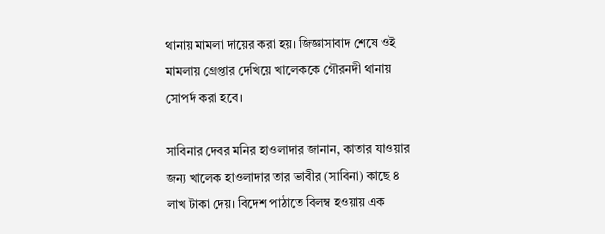থানায় মামলা দায়ের করা হয়। জিজ্ঞাসাবাদ শেষে ওই মামলায় গ্রেপ্তার দেখিয়ে খালেককে গৌরনদী থানায় সোপর্দ করা হবে।

সাবিনার দেবর মনির হাওলাদার জানান, কাতার যাওয়ার জন্য খালেক হাওলাদার তার ভাবীর (সাবিনা) কাছে ৪ লাখ টাকা দেয়। বিদেশ পাঠাতে বিলম্ব হওয়ায় এক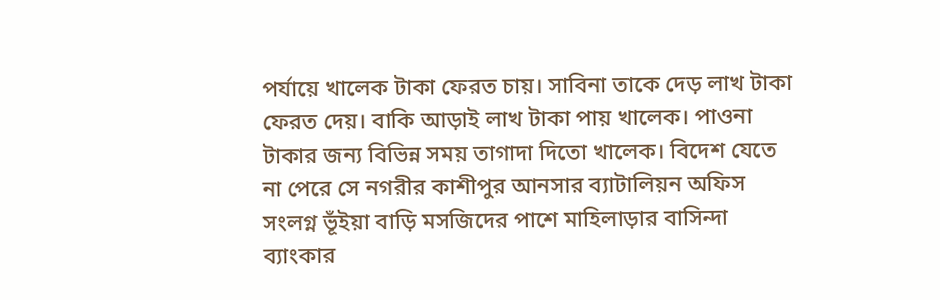পর্যায়ে খালেক টাকা ফেরত চায়। সাবিনা তাকে দেড় লাখ টাকা ফেরত দেয়। বাকি আড়াই লাখ টাকা পায় খালেক। পাওনা টাকার জন্য বিভিন্ন সময় তাগাদা দিতো খালেক। বিদেশ যেতে না পেরে সে নগরীর কাশীপুর আনসার ব্যাটালিয়ন অফিস সংলগ্ন ভূঁইয়া বাড়ি মসজিদের পাশে মাহিলাড়ার বাসিন্দা ব্যাংকার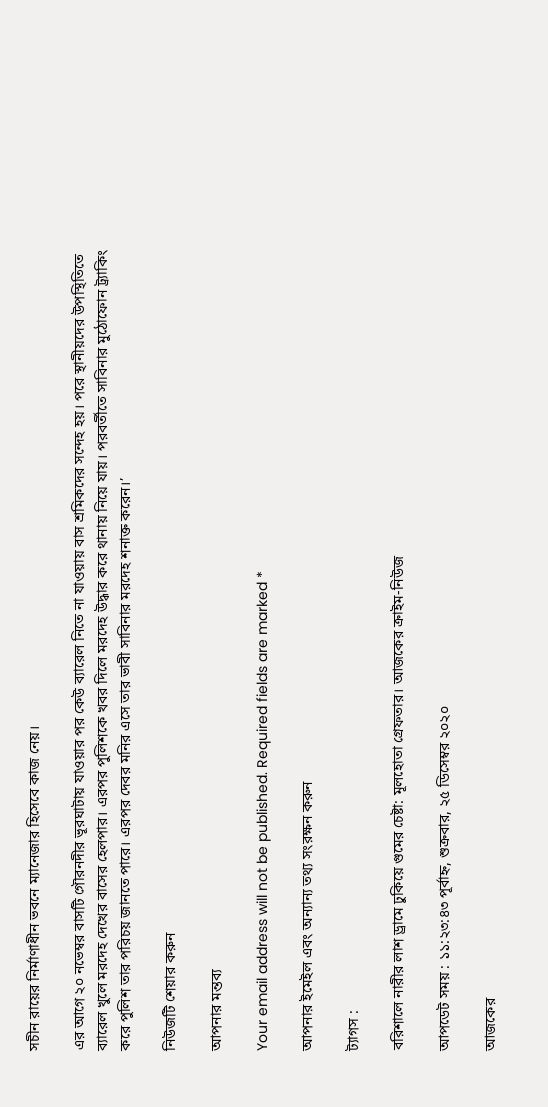সচীন রায়ের নির্মাণাধীন ভবনে ম্যানেজার হিসেবে কাজ নেয়।

এর আগে ২০ নভেম্বর বাসটি গৌরনদীর ভূরঘাটায় যাওয়ার পর কেউ ব্যারেল নিতে না যাওয়ায় বাস শ্রমিকদের সন্দেহ হয়। পরে স্থানীয়দের উপস্থিতিতে ব্যারেল খুলে মরদেহ দেখের বাসের হেলপার। এরপর পুলিশকে খবর দিলে মরদেহ উদ্ধার করে থানায় নিয়ে যায়। পরবর্তীতে সাবিনার মুঠোফোন ট্র্যাকিং করে পুলিশ তার পরিচয় জানতে পারে। এরপর দেবর মনির এসে তার ভাবী সাবিনার মরদেহ শনাক্ত করেন।’

নিউজটি শেয়ার করুন

আপনার মন্তব্য

Your email address will not be published. Required fields are marked *

আপনার ইমেইল এবং অন্যান্য তথ্য সংরক্ষন করুন

ট্যাগস :

বরিশালে নারীর লাশ ড্রামে ঢুকিয়ে গুমের চেষ্টা: মূলহোতা গ্রেফতার। আজকের ক্রাইম-নিউজ

আপডেট সময় : ১১:২৩:৪৩ পূর্বাহ্ন, শুক্রবার, ২৫ ডিসেম্বর ২০২০

আজকের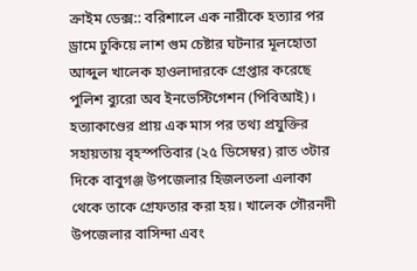ক্রাইম ডেক্স:: বরিশালে এক নারীকে হত্যার পর ড্রামে ঢুকিয়ে লাশ গুম চেষ্টার ঘটনার মূলহোতা আব্দুল খালেক হাওলাদারকে গ্রেপ্তার করেছে পুলিশ ব্যুরো অব ইনভেস্টিগেশন (পিবিআই)। হত্যাকাণ্ডের প্রায় এক মাস পর তথ্য প্রযুক্তির সহায়তায় বৃহস্পতিবার (২৫ ডিসেম্বর) রাত ৩টার দিকে বাবুগঞ্জ উপজেলার হিজলতলা এলাকা থেকে তাকে গ্রেফতার করা হয়। খালেক গৌরনদী উপজেলার বাসিন্দা এবং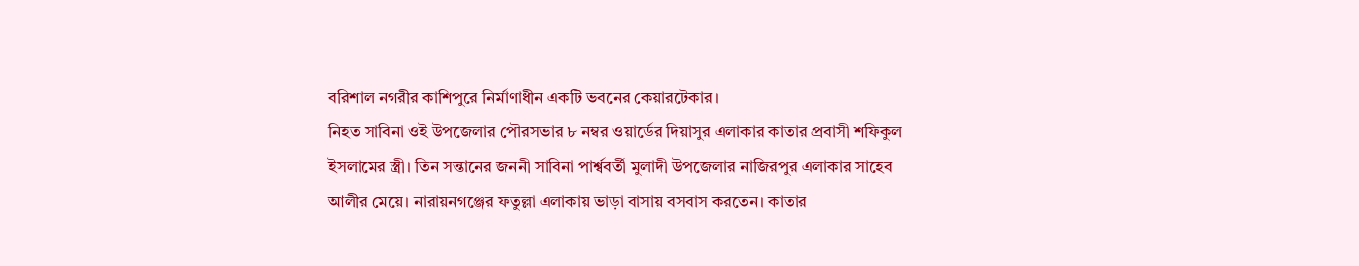বরিশাল নগরীর কাশিপুরে নির্মাণাধীন একটি ভবনের কেয়ারটেকার।
নিহত সাবিনা ওই উপজেলার পৌরসভার ৮ নম্বর ওয়ার্ডের দিয়াসুর এলাকার কাতার প্রবাসী শফিকুল ইসলামের স্ত্রী। তিন সন্তানের জননী সাবিনা পার্শ্ববর্তী মুলাদী উপজেলার নাজিরপুর এলাকার সাহেব আলীর মেয়ে। নারায়নগঞ্জের ফতুল্লা এলাকায় ভাড়া বাসায় বসবাস করতেন। কাতার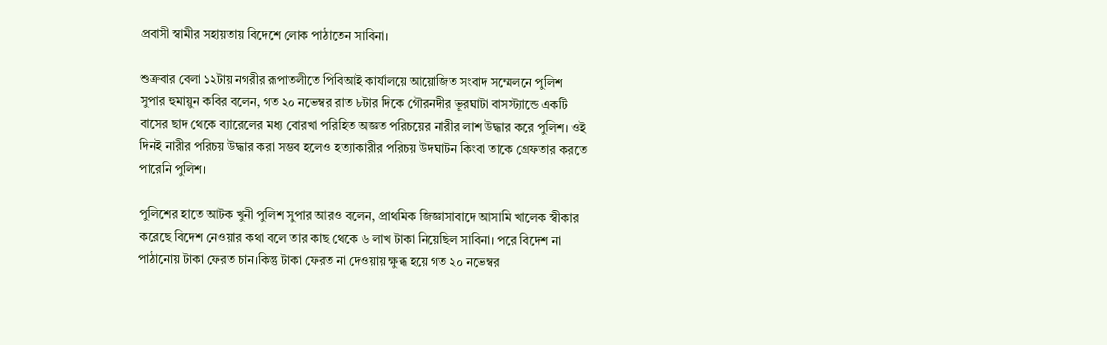প্রবাসী স্বামীর সহায়তায় বিদেশে লোক পাঠাতেন সাবিনা।

শুক্রবার বেলা ১২টায় নগরীর রূপাতলীতে পিবিআই কার্যালয়ে আয়োজিত সংবাদ সম্মেলনে পুলিশ সুপার হুমায়ুন কবির বলেন, গত ২০ নভেম্বর রাত ৮টার দিকে গৌরনদীর ভূরঘাটা বাসস্ট্যান্ডে একটি বাসের ছাদ থেকে ব্যারেলের মধ্য বোরখা পরিহিত অজ্ঞত পরিচয়ের নারীর লাশ উদ্ধার করে পুলিশ। ওই দিনই নারীর পরিচয় উদ্ধার করা সম্ভব হলেও হত্যাকারীর পরিচয় উদঘাটন কিংবা তাকে গ্রেফতার করতে পারেনি পুলিশ।

পুলিশের হাতে আটক খুনী পুলিশ সুপার আরও বলেন, প্রাথমিক জিজ্ঞাসাবাদে আসামি খালেক স্বীকার করেছে বিদেশ নেওয়ার কথা বলে তার কাছ থেকে ৬ লাখ টাকা নিয়েছিল সাবিনা। পরে বিদেশ না পাঠানোয় টাকা ফেরত চান।কিন্তু টাকা ফেরত না দেওয়ায় ক্ষুব্ধ হয়ে গত ২০ নভেম্বর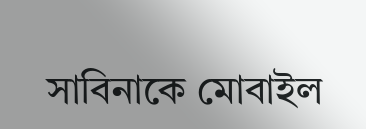সাবিনাকে মোবাইল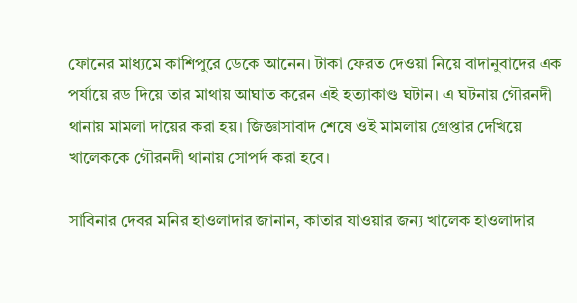ফোনের মাধ্যমে কাশিপুরে ডেকে আনেন। টাকা ফেরত দেওয়া নিয়ে বাদানুবাদের এক পর্যায়ে রড দিয়ে তার মাথায় আঘাত করেন এই হত্যাকাণ্ড ঘটান। এ ঘটনায় গৌরনদী থানায় মামলা দায়ের করা হয়। জিজ্ঞাসাবাদ শেষে ওই মামলায় গ্রেপ্তার দেখিয়ে খালেককে গৌরনদী থানায় সোপর্দ করা হবে।

সাবিনার দেবর মনির হাওলাদার জানান, কাতার যাওয়ার জন্য খালেক হাওলাদার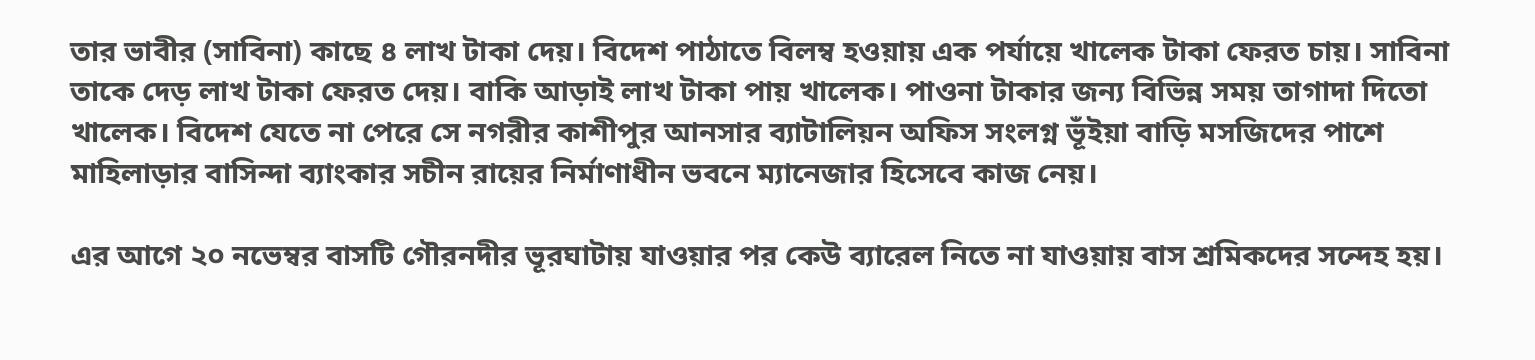তার ভাবীর (সাবিনা) কাছে ৪ লাখ টাকা দেয়। বিদেশ পাঠাতে বিলম্ব হওয়ায় এক পর্যায়ে খালেক টাকা ফেরত চায়। সাবিনা তাকে দেড় লাখ টাকা ফেরত দেয়। বাকি আড়াই লাখ টাকা পায় খালেক। পাওনা টাকার জন্য বিভিন্ন সময় তাগাদা দিতো খালেক। বিদেশ যেতে না পেরে সে নগরীর কাশীপুর আনসার ব্যাটালিয়ন অফিস সংলগ্ন ভূঁইয়া বাড়ি মসজিদের পাশে মাহিলাড়ার বাসিন্দা ব্যাংকার সচীন রায়ের নির্মাণাধীন ভবনে ম্যানেজার হিসেবে কাজ নেয়।

এর আগে ২০ নভেম্বর বাসটি গৌরনদীর ভূরঘাটায় যাওয়ার পর কেউ ব্যারেল নিতে না যাওয়ায় বাস শ্রমিকদের সন্দেহ হয়।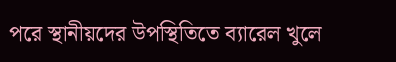পরে স্থানীয়দের উপস্থিতিতে ব্যারেল খুলে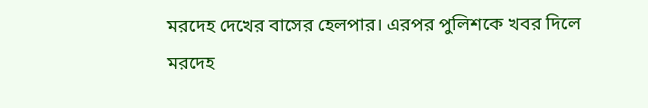মরদেহ দেখের বাসের হেলপার। এরপর পুলিশকে খবর দিলে মরদেহ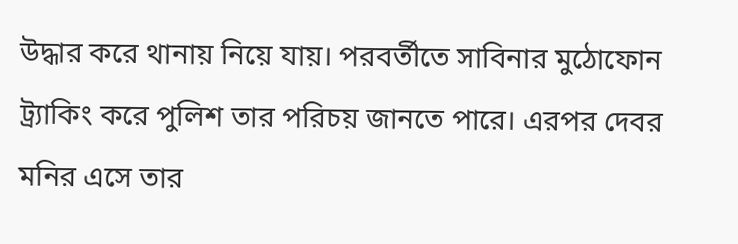উদ্ধার করে থানায় নিয়ে যায়। পরবর্তীতে সাবিনার মুঠোফোন ট্র্যাকিং করে পুলিশ তার পরিচয় জানতে পারে। এরপর দেবর মনির এসে তার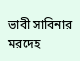ভাবী সাবিনার মরদেহ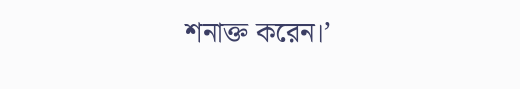শনাক্ত করেন।’